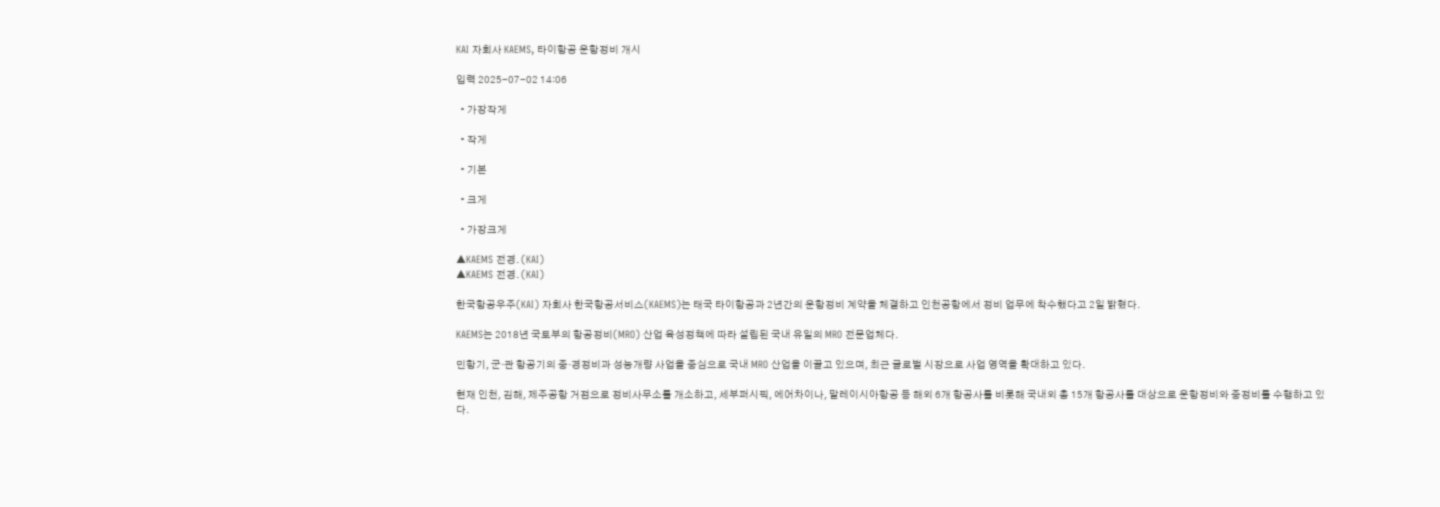KAI 자회사 KAEMS, 타이항공 운항정비 개시

입력 2025-07-02 14:06

  • 가장작게

  • 작게

  • 기본

  • 크게

  • 가장크게

▲KAEMS 전경. (KAI)
▲KAEMS 전경. (KAI)

한국항공우주(KAI) 자회사 한국항공서비스(KAEMS)는 태국 타이항공과 2년간의 운항정비 계약을 체결하고 인천공항에서 정비 업무에 착수했다고 2일 밝혔다.

KAEMS는 2018년 국토부의 항공정비(MRO) 산업 육성정책에 따라 설립된 국내 유일의 MRO 전문업체다.

민항기, 군·관 항공기의 중·경정비과 성능개량 사업을 중심으로 국내 MRO 산업을 이끌고 있으며, 최근 글로벌 시장으로 사업 영역을 확대하고 있다.

현재 인천, 김해, 제주공항 거점으로 정비사무소를 개소하고, 세부퍼시픽, 에어차이나, 말레이시아항공 등 해외 6개 항공사를 비롯해 국내외 총 15개 항공사를 대상으로 운항정비와 중정비를 수행하고 있다.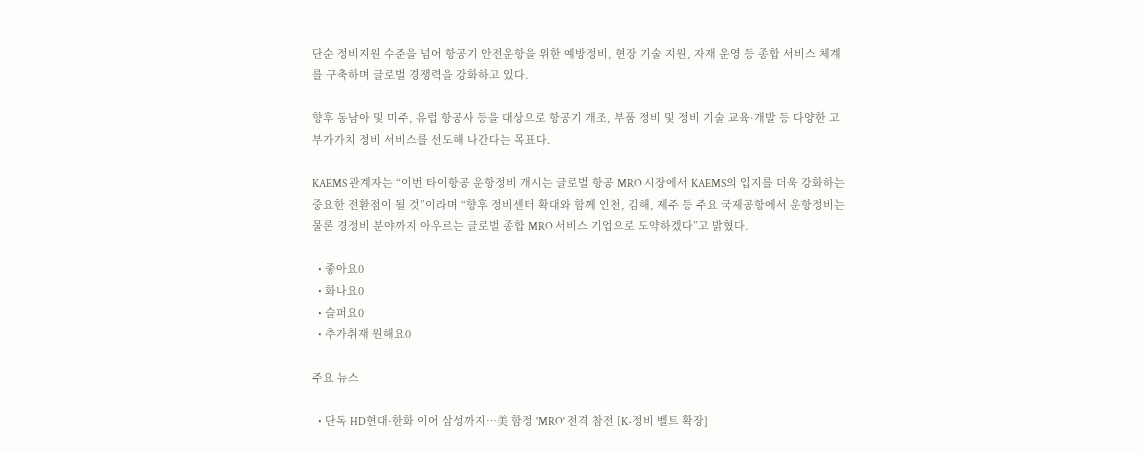단순 정비지원 수준을 넘어 항공기 안전운항을 위한 예방정비, 현장 기술 지원, 자재 운영 등 종합 서비스 체계를 구축하며 글로벌 경쟁력을 강화하고 있다.

향후 동남아 및 미주, 유럽 항공사 등을 대상으로 항공기 개조, 부품 정비 및 정비 기술 교육·개발 등 다양한 고부가가치 정비 서비스를 선도해 나간다는 목표다.

KAEMS 관계자는 “이번 타이항공 운항정비 개시는 글로벌 항공 MRO 시장에서 KAEMS의 입지를 더욱 강화하는 중요한 전환점이 될 것”이라며 “향후 정비센터 확대와 함께 인천, 김해, 제주 등 주요 국제공항에서 운항정비는 물론 경정비 분야까지 아우르는 글로벌 종합 MRO 서비스 기업으로 도약하겠다”고 밝혔다.

  • 좋아요0
  • 화나요0
  • 슬퍼요0
  • 추가취재 원해요0

주요 뉴스

  • 단독 HD현대·한화 이어 삼성까지⋯美 함정 'MRO' 전격 참전 [K-정비 벨트 확장]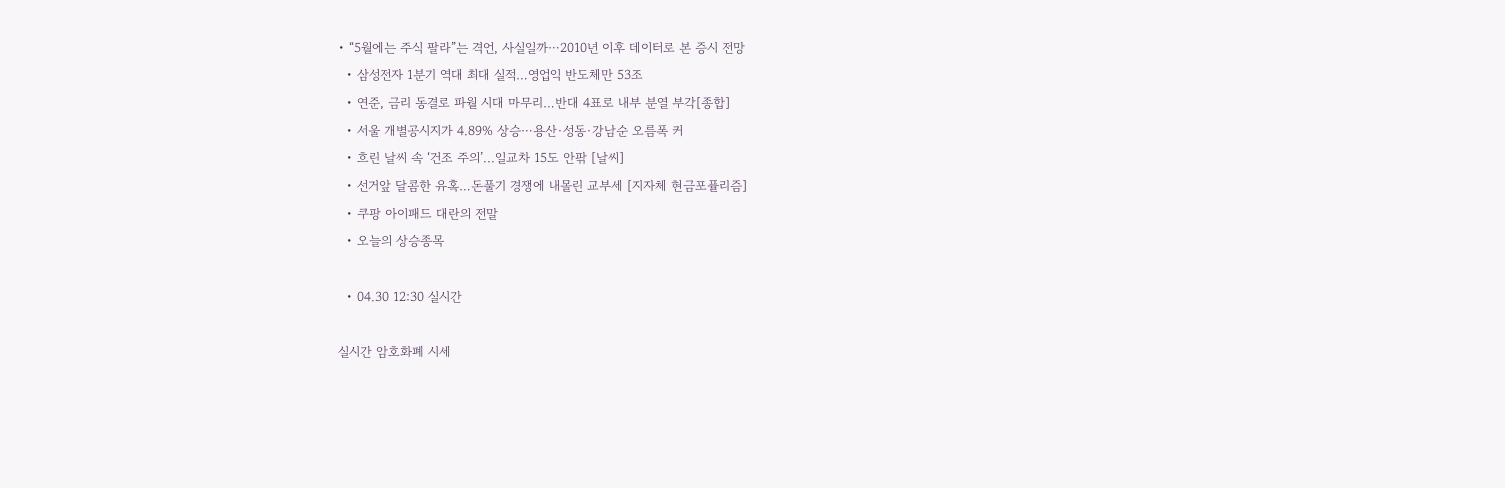• “5월에는 주식 팔라”는 격언, 사실일까⋯2010년 이후 데이터로 본 증시 전망
  • 삼성전자 1분기 역대 최대 실적…영업익 반도체만 53조
  • 연준, 금리 동결로 파월 시대 마무리…반대 4표로 내부 분열 부각[종합]
  • 서울 개별공시지가 4.89% 상승⋯용산·성동·강남순 오름폭 커
  • 흐린 날씨 속 ‘건조 주의’...일교차 15도 안팎 [날씨]
  • 선거앞 달콤한 유혹…돈풀기 경쟁에 내몰린 교부세 [지자체 현금포퓰리즘]
  • 쿠팡 아이패드 대란의 전말
  • 오늘의 상승종목

  • 04.30 12:30 실시간

실시간 암호화폐 시세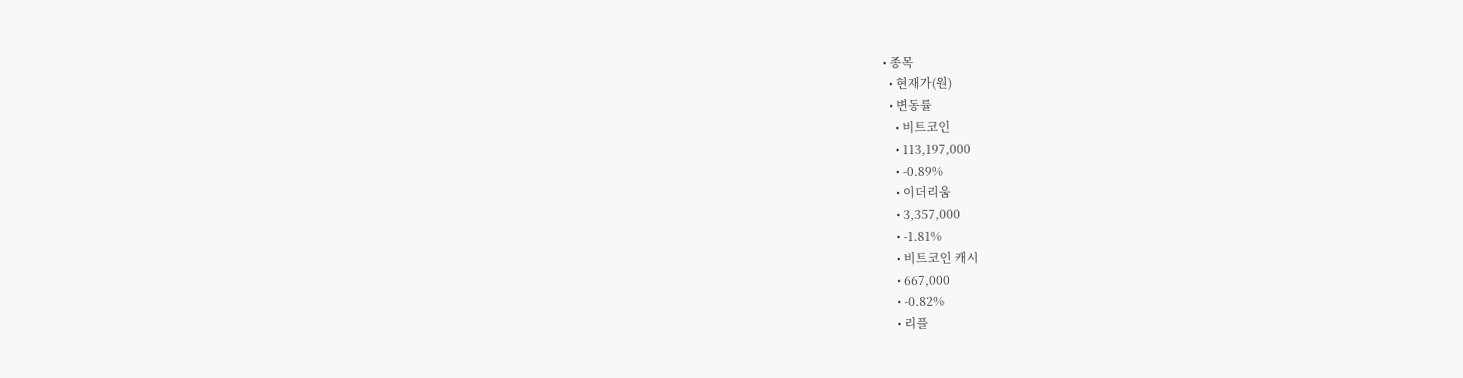• 종목
  • 현재가(원)
  • 변동률
    • 비트코인
    • 113,197,000
    • -0.89%
    • 이더리움
    • 3,357,000
    • -1.81%
    • 비트코인 캐시
    • 667,000
    • -0.82%
    • 리플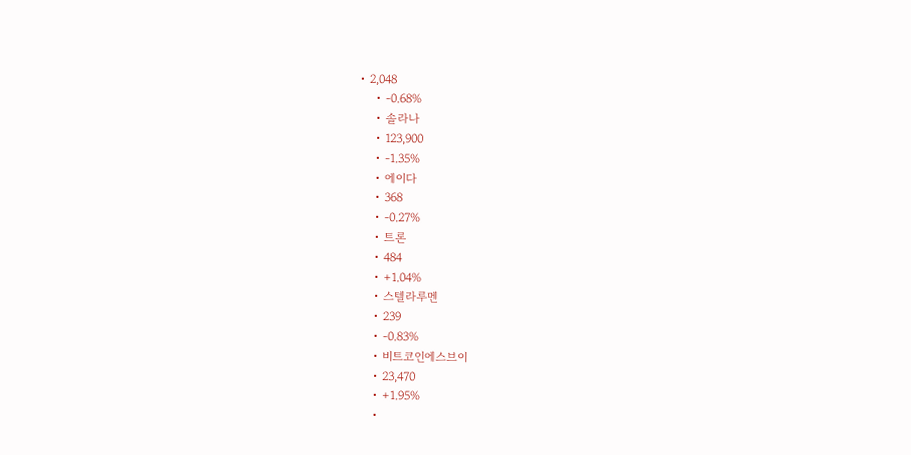• 2,048
    • -0.68%
    • 솔라나
    • 123,900
    • -1.35%
    • 에이다
    • 368
    • -0.27%
    • 트론
    • 484
    • +1.04%
    • 스텔라루멘
    • 239
    • -0.83%
    • 비트코인에스브이
    • 23,470
    • +1.95%
    •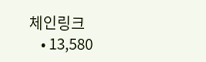체인링크
    • 13,580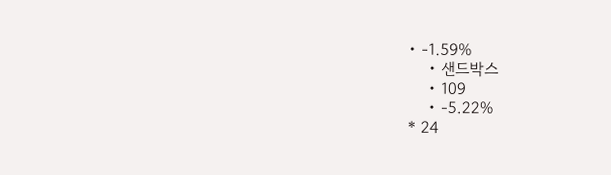• -1.59%
    • 샌드박스
    • 109
    • -5.22%
* 24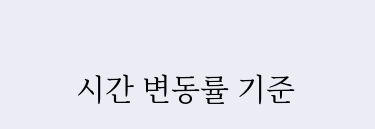시간 변동률 기준